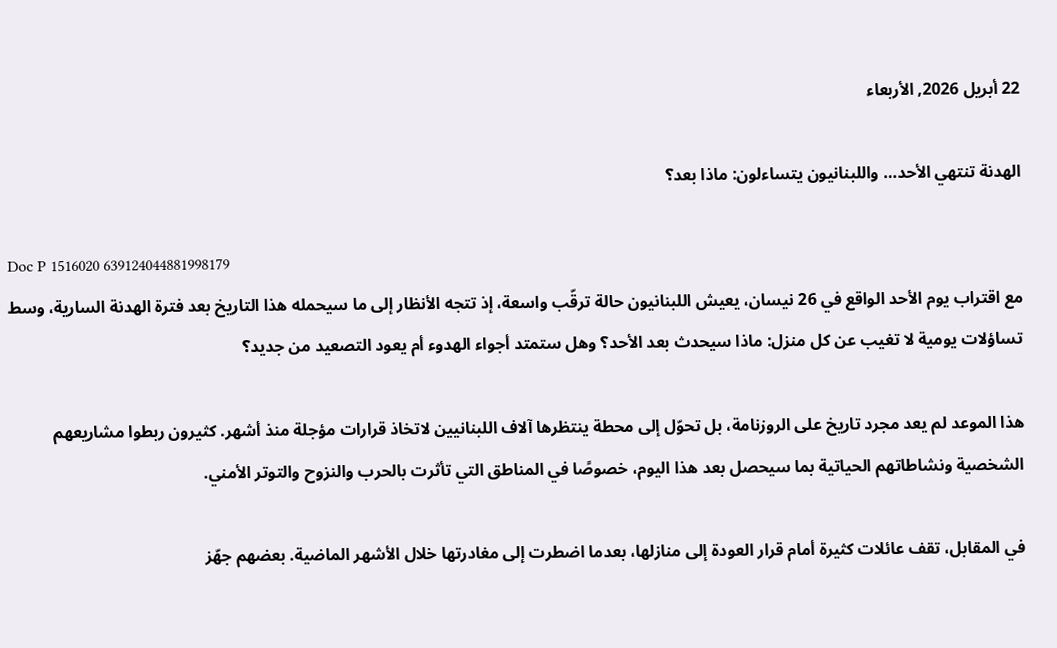22 أبريل 2026, الأربعاء

الهدنة تنتهي الأحد… واللبنانيون يتساءلون: ماذا بعد؟

Doc P 1516020 639124044881998179
مع اقتراب يوم الأحد الواقع في 26 نيسان، يعيش اللبنانيون حالة ترقّب واسعة، إذ تتجه الأنظار إلى ما سيحمله هذا التاريخ بعد فترة الهدنة السارية، وسط تساؤلات يومية لا تغيب عن كل منزل: ماذا سيحدث بعد الأحد؟ وهل ستمتد أجواء الهدوء أم يعود التصعيد من جديد؟

هذا الموعد لم يعد مجرد تاريخ على الروزنامة، بل تحوّل إلى محطة ينتظرها آلاف اللبنانيين لاتخاذ قرارات مؤجلة منذ أشهر. كثيرون ربطوا مشاريعهم الشخصية ونشاطاتهم الحياتية بما سيحصل بعد هذا اليوم، خصوصًا في المناطق التي تأثرت بالحرب والنزوح والتوتر الأمني.

في المقابل، تقف عائلات كثيرة أمام قرار العودة إلى منازلها، بعدما اضطرت إلى مغادرتها خلال الأشهر الماضية. بعضهم جهّز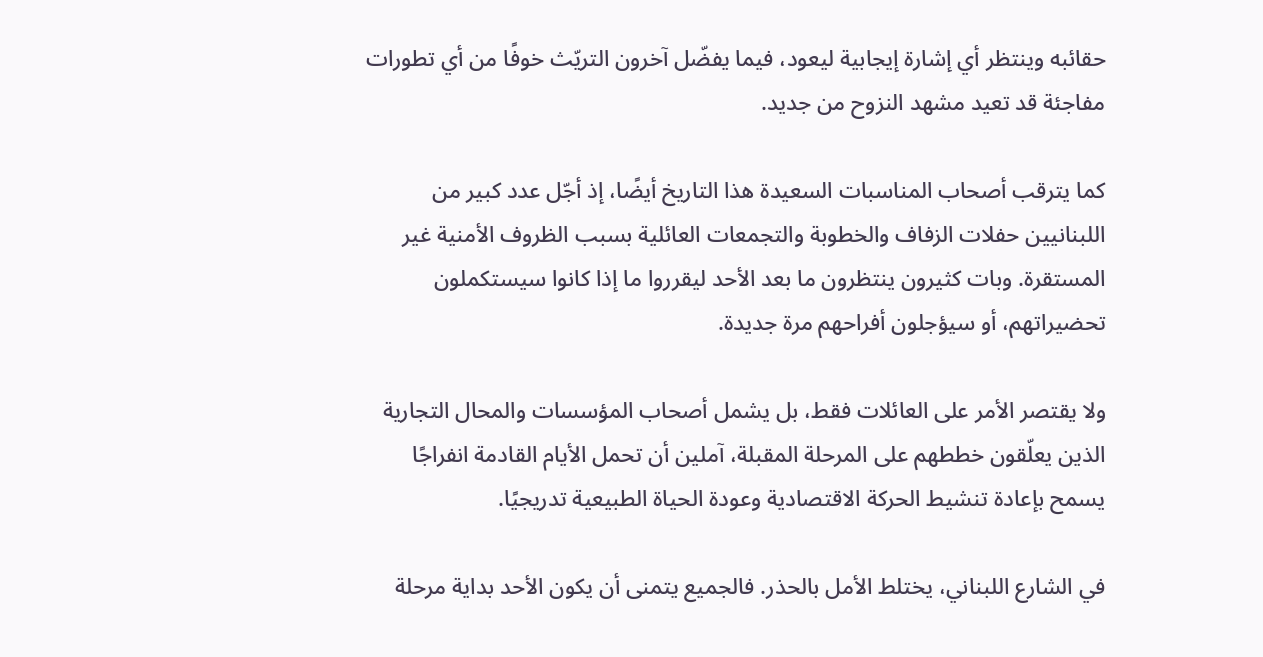حقائبه وينتظر أي إشارة إيجابية ليعود، فيما يفضّل آخرون التريّث خوفًا من أي تطورات مفاجئة قد تعيد مشهد النزوح من جديد.

كما يترقب أصحاب المناسبات السعيدة هذا التاريخ أيضًا، إذ أجّل عدد كبير من اللبنانيين حفلات الزفاف والخطوبة والتجمعات العائلية بسبب الظروف الأمنية غير المستقرة. وبات كثيرون ينتظرون ما بعد الأحد ليقرروا ما إذا كانوا سيستكملون تحضيراتهم، أو سيؤجلون أفراحهم مرة جديدة.

ولا يقتصر الأمر على العائلات فقط، بل يشمل أصحاب المؤسسات والمحال التجارية الذين يعلّقون خططهم على المرحلة المقبلة، آملين أن تحمل الأيام القادمة انفراجًا يسمح بإعادة تنشيط الحركة الاقتصادية وعودة الحياة الطبيعية تدريجيًا.

في الشارع اللبناني، يختلط الأمل بالحذر. فالجميع يتمنى أن يكون الأحد بداية مرحلة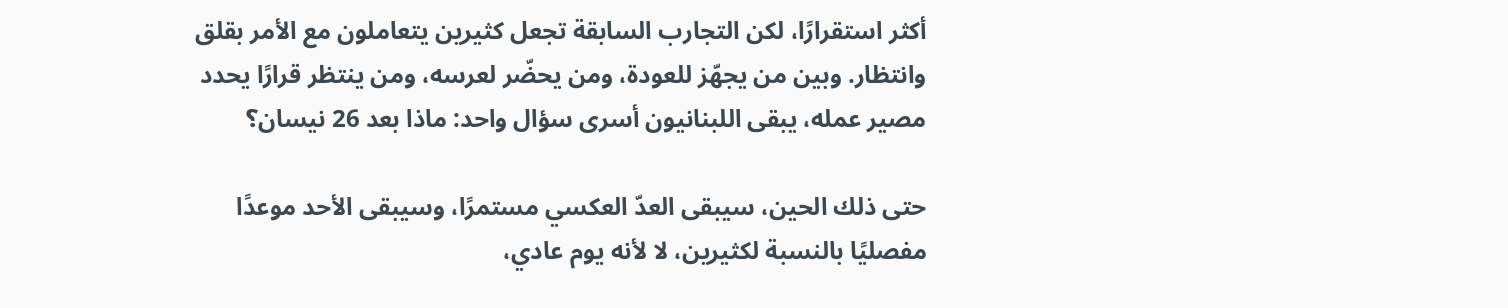أكثر استقرارًا، لكن التجارب السابقة تجعل كثيرين يتعاملون مع الأمر بقلق وانتظار. وبين من يجهّز للعودة، ومن يحضّر لعرسه، ومن ينتظر قرارًا يحدد مصير عمله، يبقى اللبنانيون أسرى سؤال واحد: ماذا بعد 26 نيسان؟

حتى ذلك الحين، سيبقى العدّ العكسي مستمرًا، وسيبقى الأحد موعدًا مفصليًا بالنسبة لكثيرين، لا لأنه يوم عادي،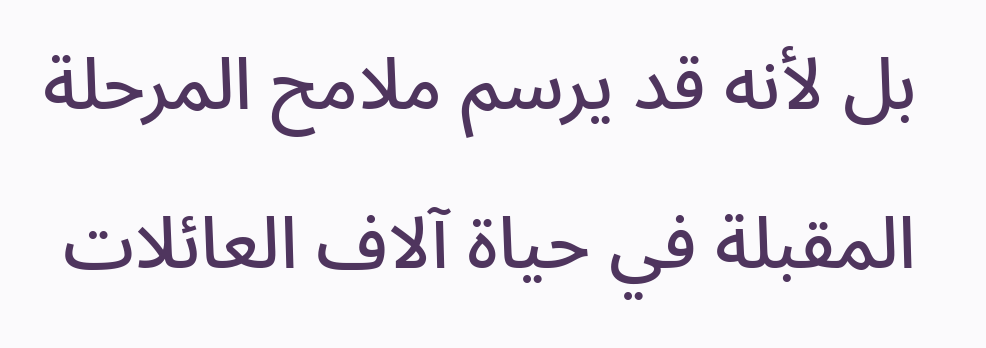بل لأنه قد يرسم ملامح المرحلة المقبلة في حياة آلاف العائلات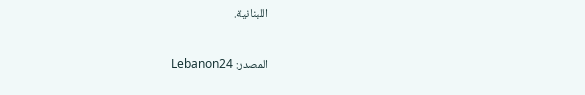اللبنانية.

المصدر: Lebanon24